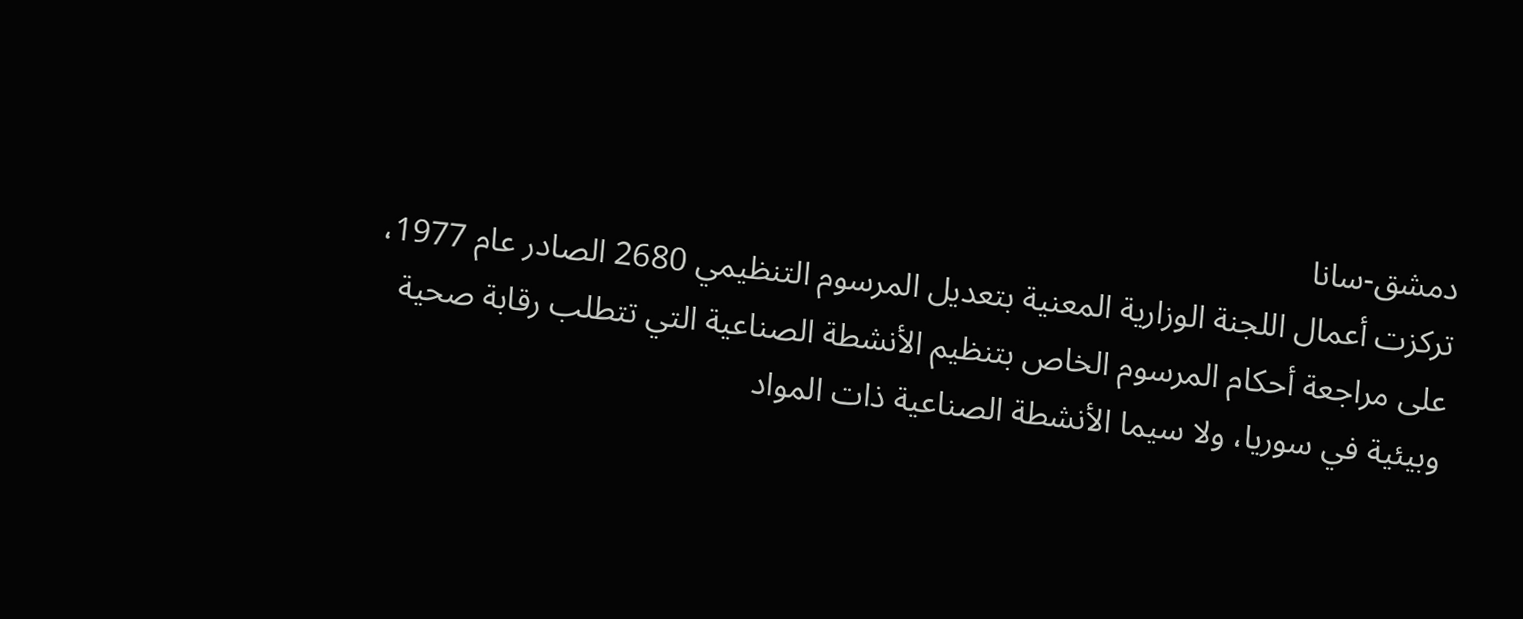دمشق-سانا
تركزت أعمال اللجنة الوزارية المعنية بتعديل المرسوم التنظيمي 2680 الصادر عام 1977، على مراجعة أحكام المرسوم الخاص بتنظيم الأنشطة الصناعية التي تتطلب رقابة صحية وبيئية في سوريا، ولا سيما الأنشطة الصناعية ذات المواد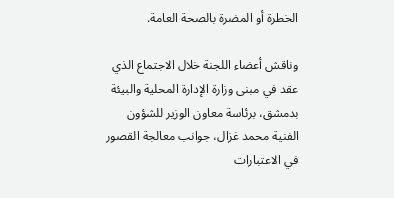الخطرة أو المضرة بالصحة العامة.

وناقش أعضاء اللجنة خلال الاجتماع الذي عقد في مبنى وزارة الإدارة المحلية والبيئة بدمشق، برئاسة معاون الوزير للشؤون الفنية محمد غزال، جوانب معالجة القصور في الاعتبارات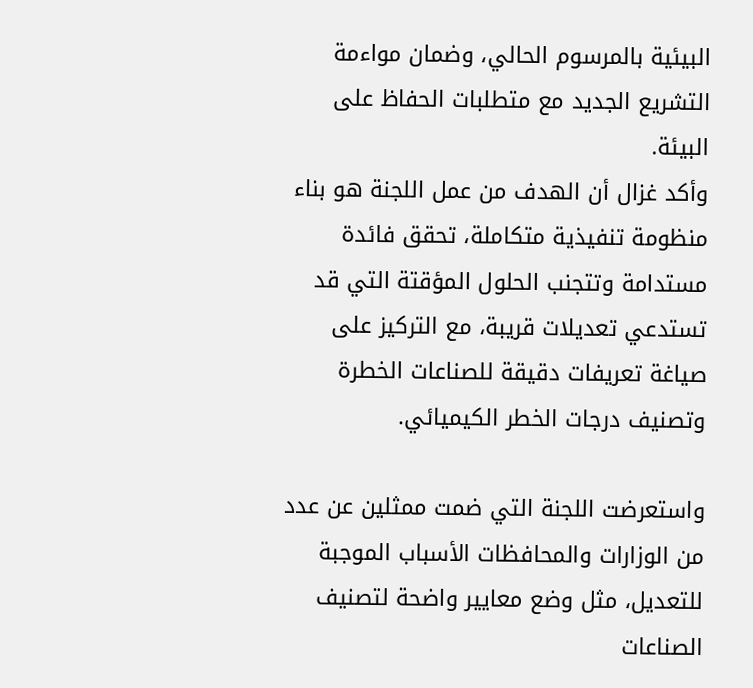البيئية بالمرسوم الحالي، وضمان مواءمة التشريع الجديد مع متطلبات الحفاظ على البيئة.
وأكد غزال أن الهدف من عمل اللجنة هو بناء منظومة تنفيذية متكاملة، تحقق فائدة مستدامة وتتجنب الحلول المؤقتة التي قد تستدعي تعديلات قريبة، مع التركيز على صياغة تعريفات دقيقة للصناعات الخطرة وتصنيف درجات الخطر الكيميائي.

واستعرضت اللجنة التي ضمت ممثلين عن عدد من الوزارات والمحافظات الأسباب الموجبة للتعديل، مثل وضع معايير واضحة لتصنيف الصناعات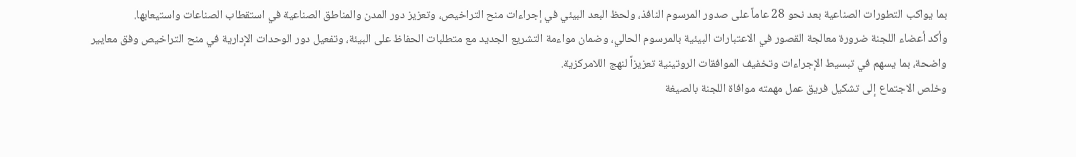بما يواكب التطورات الصناعية بعد نحو 28 عاماً على صدور المرسوم النافذ، ولحظ البعد البيئي في إجراءات منح التراخيص، وتعزيز دور المدن والمناطق الصناعية في استقطاب الصناعات واستيعابها.
وأكد أعضاء اللجنة ضرورة معالجة القصور في الاعتبارات البيئية بالمرسوم الحالي، وضمان مواءمة التشريع الجديد مع متطلبات الحفاظ على البيئة، وتفعيل دور الوحدات الإدارية في منح التراخيص وفق معايير واضحة، بما يسهم في تبسيط الإجراءات وتخفيف الموافقات الروتينية تعزيزاً لنهج اللامركزية.
وخلص الاجتماع إلى تشكيل فريق عمل مهمته موافاة اللجنة بالصيغة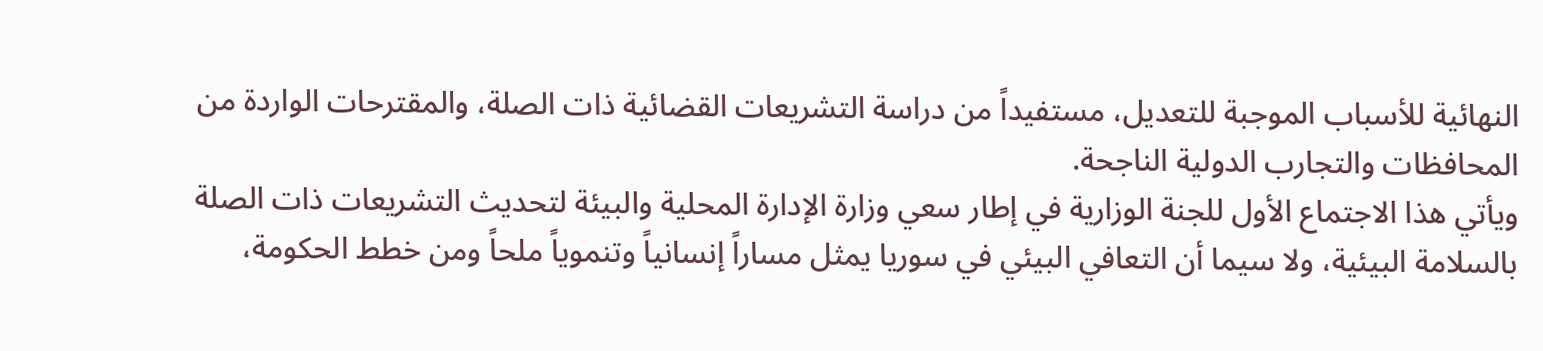النهائية للأسباب الموجبة للتعديل، مستفيداً من دراسة التشريعات القضائية ذات الصلة، والمقترحات الواردة من المحافظات والتجارب الدولية الناجحة.
ويأتي هذا الاجتماع الأول للجنة الوزارية في إطار سعي وزارة الإدارة المحلية والبيئة لتحديث التشريعات ذات الصلة بالسلامة البيئية، ولا سيما أن التعافي البيئي في سوريا يمثل مساراً إنسانياً وتنموياً ملحاً ومن خطط الحكومة،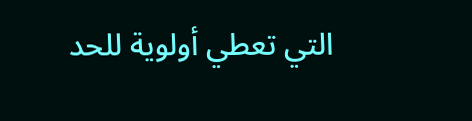التي تعطي أولوية للحد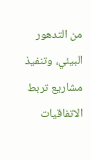من التدهور البيئي، وتنفيذ مشاريع تربط الاتفاقيات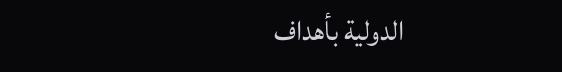الدولية بأهداف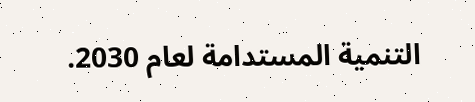التنمية المستدامة لعام 2030.